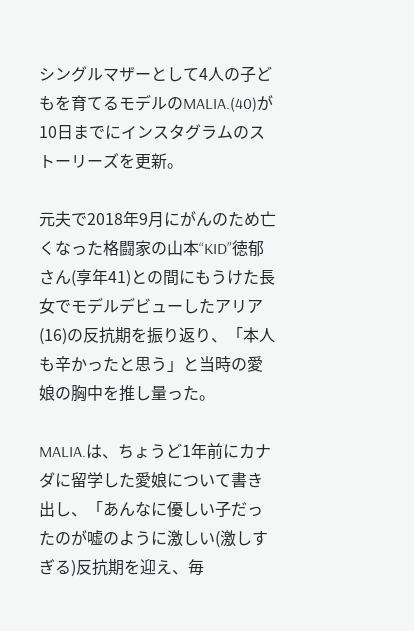シングルマザーとして4人の子どもを育てるモデルのMALIA.(40)が10日までにインスタグラムのストーリーズを更新。

元夫で2018年9月にがんのため亡くなった格闘家の山本“KID”徳郁さん(享年41)との間にもうけた長女でモデルデビューしたアリア(16)の反抗期を振り返り、「本人も辛かったと思う」と当時の愛娘の胸中を推し量った。

MALIA.は、ちょうど1年前にカナダに留学した愛娘について書き出し、「あんなに優しい子だったのが嘘のように激しい(激しすぎる)反抗期を迎え、毎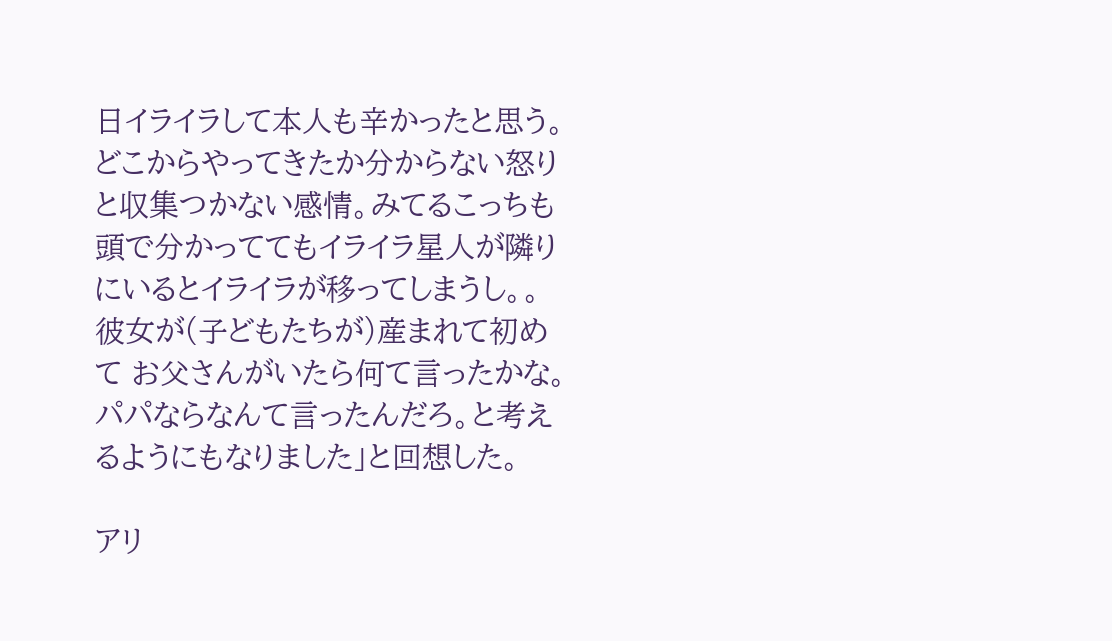日イライラして本人も辛かったと思う。どこからやってきたか分からない怒りと収集つかない感情。みてるこっちも頭で分かっててもイライラ星人が隣りにいるとイライラが移ってしまうし。。彼女が(子どもたちが)産まれて初めて お父さんがいたら何て言ったかな。パパならなんて言ったんだろ。と考えるようにもなりました」と回想した。

アリ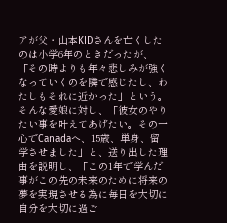アが父・山本KIDさんを亡くしたのは小学6年のときだったが、「その時よりも年々悲しみが強くなっていくのを隣で感じたし、わたしもそれに近かった」という。そんな愛娘に対し、「彼女のやりたい事を叶えてあげたい。その一心でCanadaへ、15歳、単身、留学させました」と、送り出した理由を説明し、「この1年で学んだ事がこの先の未来のために将来の夢を実現させる為に毎日を大切に自分を大切に過ご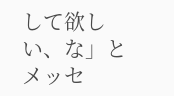して欲しい、な」とメッセ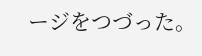ージをつづった。